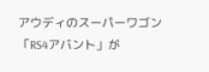アウディのスーパーワゴン「RS4アバント」が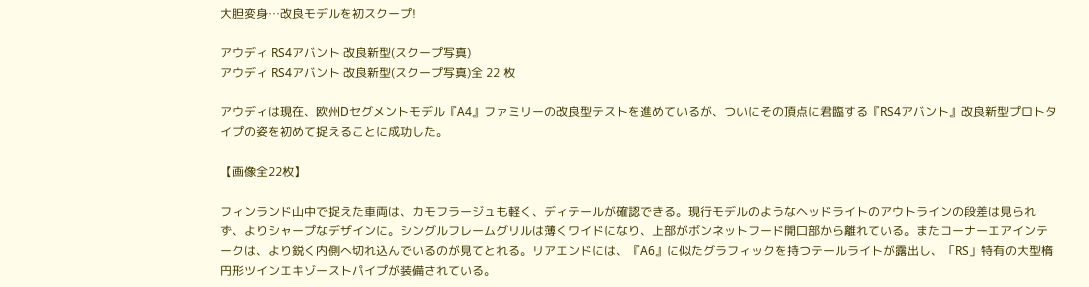大胆変身…改良モデルを初スクープ!

アウディ RS4アバント 改良新型(スクープ写真)
アウディ RS4アバント 改良新型(スクープ写真)全 22 枚

アウディは現在、欧州Dセグメントモデル『A4』ファミリーの改良型テストを進めているが、ついにその頂点に君臨する『RS4アバント』改良新型プロトタイプの姿を初めて捉えることに成功した。

【画像全22枚】

フィンランド山中で捉えた車両は、カモフラージュも軽く、ディテールが確認できる。現行モデルのようなヘッドライトのアウトラインの段差は見られず、よりシャープなデザインに。シングルフレームグリルは薄くワイドになり、上部がボンネットフード開口部から離れている。またコーナーエアインテークは、より鋭く内側へ切れ込んでいるのが見てとれる。リアエンドには、『A6』に似たグラフィックを持つテールライトが露出し、「RS」特有の大型楕円形ツインエキゾーストパイプが装備されている。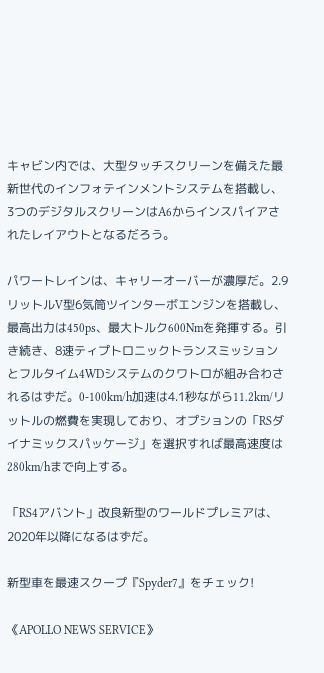キャビン内では、大型タッチスクリーンを備えた最新世代のインフォテインメントシステムを搭載し、3つのデジタルスクリーンはA6からインスパイアされたレイアウトとなるだろう。

パワートレインは、キャリーオーバーが濃厚だ。2.9リットルV型6気筒ツインターボエンジンを搭載し、最高出力は450ps、最大トルク600Nmを発揮する。引き続き、8速ティプトロニックトランスミッションとフルタイム4WDシステムのクワトロが組み合わされるはずだ。0-100km/h加速は4.1秒ながら11.2km/リットルの燃費を実現しており、オプションの「RSダイナミックスパッケージ」を選択すれば最高速度は280km/hまで向上する。

「RS4アバント」改良新型のワールドプレミアは、2020年以降になるはずだ。

新型車を最速スクープ『Spyder7』をチェック!

《APOLLO NEWS SERVICE》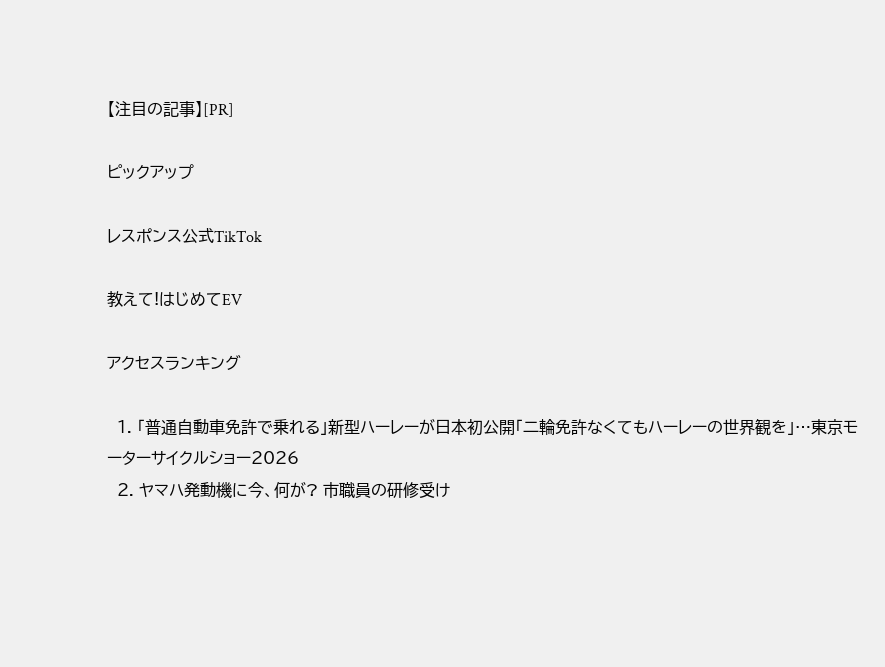【注目の記事】[PR]

ピックアップ

レスポンス公式TikTok

教えて!はじめてEV

アクセスランキング

  1. 「普通自動車免許で乗れる」新型ハーレーが日本初公開「二輪免許なくてもハーレーの世界観を」…東京モーターサイクルショー2026
  2. ヤマハ発動機に今、何が? 市職員の研修受け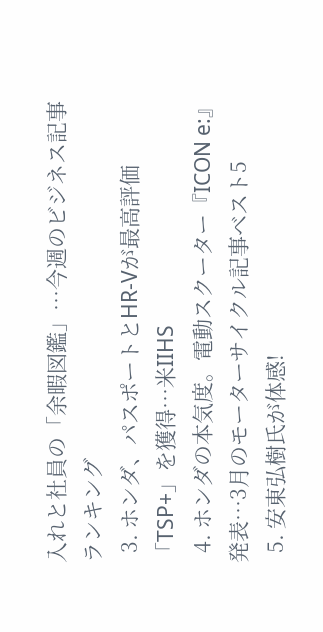入れと社員の「余暇図鑑」…今週のビジネス記事ランキング
  3. ホンダ、パスポートとHR-Vが最高評価「TSP+」を獲得…米IIHS
  4. ホンダの本気度。電動スクーター『ICON e:』発表…3月のモーターサイクル記事ベスト5
  5. 安東弘樹氏が体感!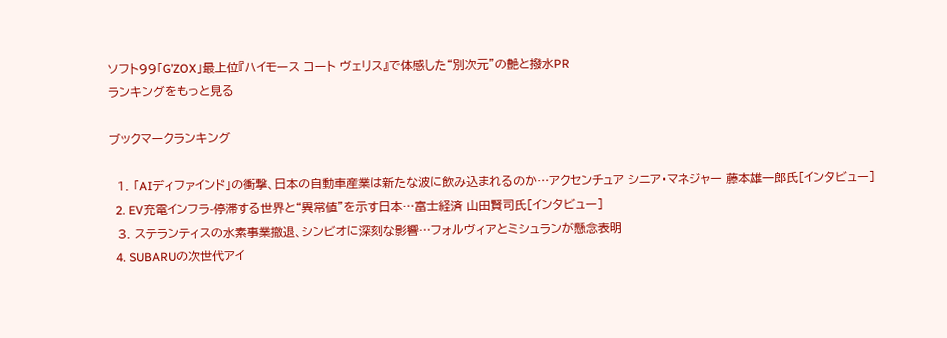ソフト99「G’ZOX」最上位『ハイモース コート ヴェリス』で体感した“別次元”の艶と撥水PR
ランキングをもっと見る

ブックマークランキング

  1. 「AIディファインド」の衝撃、日本の自動車産業は新たな波に飲み込まれるのか…アクセンチュア シニア・マネジャー 藤本雄一郎氏[インタビュー]
  2. EV充電インフラ-停滞する世界と“異常値”を示す日本…富士経済 山田賢司氏[インタビュー]
  3. ステランティスの水素事業撤退、シンビオに深刻な影響…フォルヴィアとミシュランが懸念表明
  4. SUBARUの次世代アイ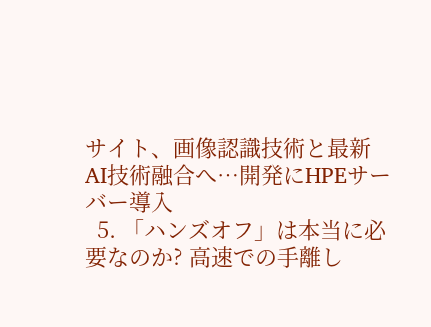サイト、画像認識技術と最新AI技術融合へ…開発にHPEサーバー導入
  5. 「ハンズオフ」は本当に必要なのか? 高速での手離し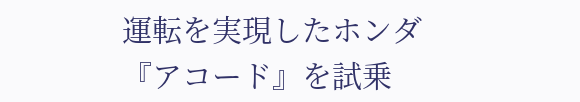運転を実現したホンダ『アコード』を試乗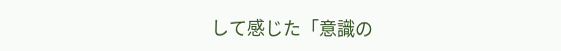して感じた「意識の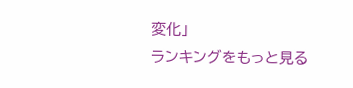変化」
ランキングをもっと見る